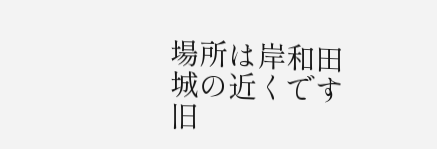場所は岸和田城の近くです
旧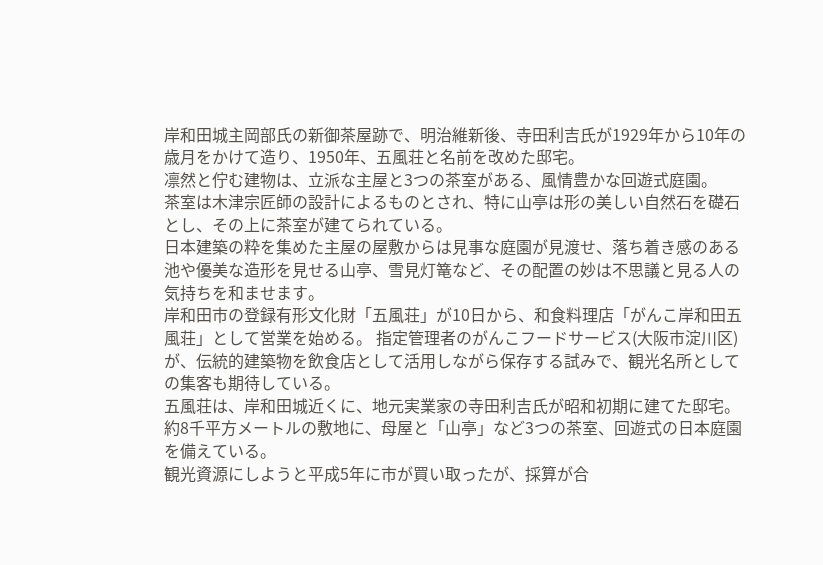岸和田城主岡部氏の新御茶屋跡で、明治維新後、寺田利吉氏が1929年から10年の歳月をかけて造り、1950年、五風荘と名前を改めた邸宅。
凛然と佇む建物は、立派な主屋と3つの茶室がある、風情豊かな回遊式庭園。
茶室は木津宗匠師の設計によるものとされ、特に山亭は形の美しい自然石を礎石とし、その上に茶室が建てられている。
日本建築の粋を集めた主屋の屋敷からは見事な庭園が見渡せ、落ち着き感のある池や優美な造形を見せる山亭、雪見灯篭など、その配置の妙は不思議と見る人の気持ちを和ませます。
岸和田市の登録有形文化財「五風荘」が10日から、和食料理店「がんこ岸和田五風荘」として営業を始める。 指定管理者のがんこフードサービス(大阪市淀川区)が、伝統的建築物を飲食店として活用しながら保存する試みで、観光名所としての集客も期待している。
五風荘は、岸和田城近くに、地元実業家の寺田利吉氏が昭和初期に建てた邸宅。約8千平方メートルの敷地に、母屋と「山亭」など3つの茶室、回遊式の日本庭園を備えている。
観光資源にしようと平成5年に市が買い取ったが、採算が合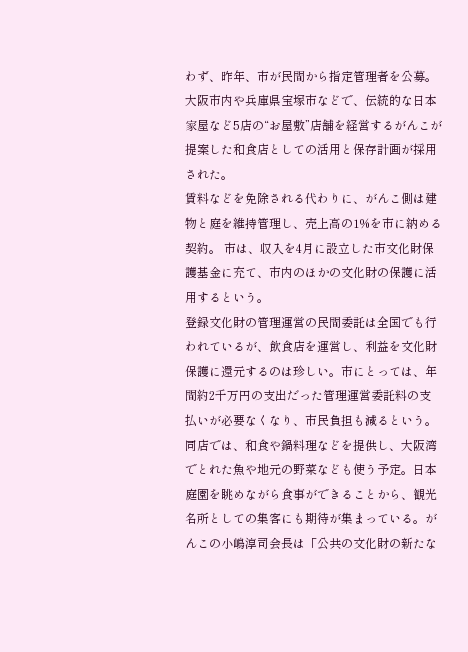わず、昨年、市が民間から指定管理者を公募。大阪市内や兵庫県宝塚市などで、伝統的な日本家屋など5店の“お屋敷”店舗を経営するがんこが提案した和食店としての活用と保存計画が採用された。
賃料などを免除される代わりに、がんこ側は建物と庭を維持管理し、売上高の1%を市に納める契約。 市は、収入を4月に設立した市文化財保護基金に充て、市内のほかの文化財の保護に活用するという。
登録文化財の管理運営の民間委託は全国でも行われているが、飲食店を運営し、利益を文化財保護に還元するのは珍しい。市にとっては、年間約2千万円の支出だった管理運営委託料の支払いが必要なくなり、市民負担も減るという。
同店では、和食や鍋料理などを提供し、大阪湾でとれた魚や地元の野菜なども使う予定。日本庭園を眺めながら食事ができることから、観光名所としての集客にも期待が集まっている。がんこの小嶋淳司会長は「公共の文化財の新たな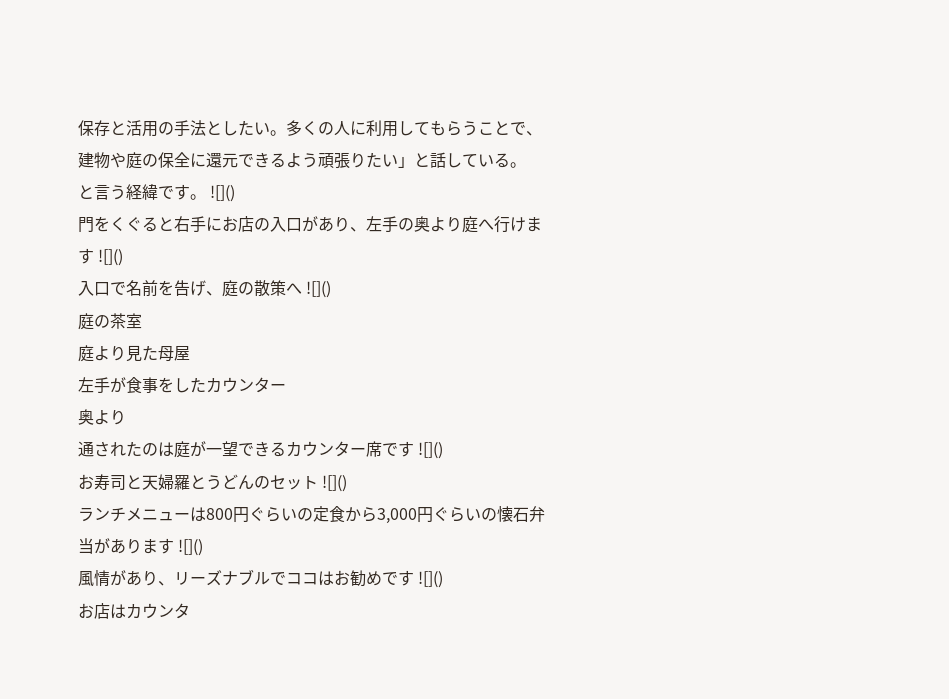保存と活用の手法としたい。多くの人に利用してもらうことで、建物や庭の保全に還元できるよう頑張りたい」と話している。
と言う経緯です。 ![]()
門をくぐると右手にお店の入口があり、左手の奥より庭へ行けます ![]()
入口で名前を告げ、庭の散策へ ![]()
庭の茶室
庭より見た母屋
左手が食事をしたカウンター
奥より
通されたのは庭が一望できるカウンター席です ![]()
お寿司と天婦羅とうどんのセット ![]()
ランチメニューは800円ぐらいの定食から3,000円ぐらいの懐石弁当があります ![]()
風情があり、リーズナブルでココはお勧めです ![]()
お店はカウンタ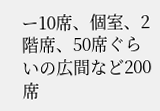ー10席、個室、2階席、50席ぐらいの広間など200席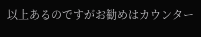以上あるのですがお勧めはカウンター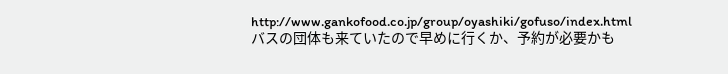http://www.gankofood.co.jp/group/oyashiki/gofuso/index.html
バスの団体も来ていたので早めに行くか、予約が必要かも